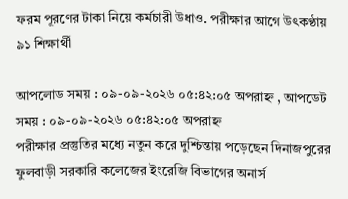ফরম পূরণের টাকা নিয়ে কর্মচারী উধাও. পরীক্ষার আগে উৎকণ্ঠায় ৯১ শিক্ষার্থী

আপলোড সময় : ০৯-০৯-২০২৬ ০৫:৪২:০৫ অপরাহ্ন , আপডেট সময় : ০৯-০৯-২০২৬ ০৫:৪২:০৫ অপরাহ্ন
পরীক্ষার প্রস্তুতির মধ্যে নতুন করে দুশ্চিন্তায় পড়েছেন দিনাজপুরের ফুলবাড়ী সরকারি কলেজের ইংরেজি বিভাগের অনার্স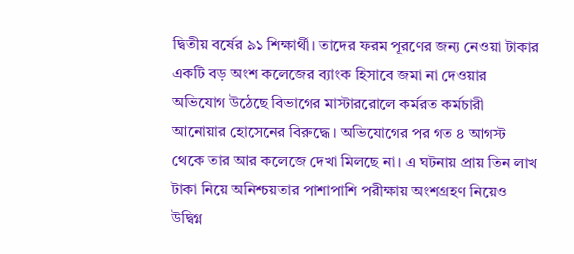দ্বিতীয় বর্ষের ৯১ শিক্ষার্থী। তাদের ফরম পূরণের জন্য নেওয়া টাকার একটি বড় অংশ কলেজের ব্যাংক হিসাবে জমা না দেওয়ার অভিযোগ উঠেছে বিভাগের মাস্টাররোলে কর্মরত কর্মচারী আনোয়ার হোসেনের বিরুদ্ধে। অভিযোগের পর গত ৪ আগস্ট থেকে তার আর কলেজে দেখা মিলছে না। এ ঘটনায় প্রায় তিন লাখ টাকা নিয়ে অনিশ্চয়তার পাশাপাশি পরীক্ষায় অংশগ্রহণ নিয়েও উদ্বিগ্ন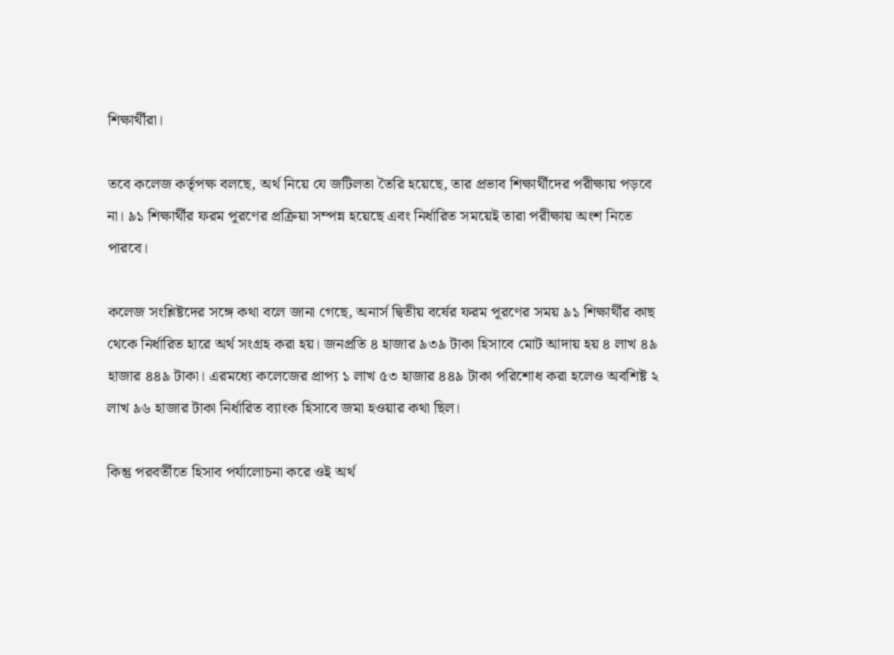শিক্ষার্থীরা।

তবে কলেজ কর্তৃপক্ষ বলছে, অর্থ নিয়ে যে জটিলতা তৈরি হয়েছে, তার প্রভাব শিক্ষার্থীদের পরীক্ষায় পড়বে না। ৯১ শিক্ষার্থীর ফরম পূরণের প্রক্রিয়া সম্পন্ন হয়েছে এবং নির্ধারিত সময়েই তারা পরীক্ষায় অংশ নিতে পারবে।

কলেজ সংশ্লিষ্টদের সঙ্গে কথা বলে জানা গেছে, অনার্স দ্বিতীয় বর্ষের ফরম পূরণের সময় ৯১ শিক্ষার্থীর কাছ থেকে নির্ধারিত হারে অর্থ সংগ্রহ করা হয়। জনপ্রতি ৪ হাজার ৯৩৯ টাকা হিসাবে মোট আদায় হয় ৪ লাখ ৪৯ হাজার ৪৪৯ টাকা। এরমধ্যে কলেজের প্রাপ্য ১ লাখ ৫৩ হাজার ৪৪৯ টাকা পরিশোধ করা হলেও অবশিষ্ট ২ লাখ ৯৬ হাজার টাকা নির্ধারিত ব্যাংক হিসাবে জমা হওয়ার কথা ছিল।

কিন্তু পরবর্তীতে হিসাব পর্যালোচনা করে ওই অর্থ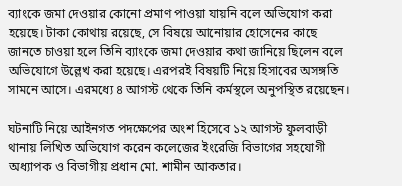ব্যাংকে জমা দেওয়ার কোনো প্রমাণ পাওয়া যায়নি বলে অভিযোগ করা হয়েছে। টাকা কোথায় রয়েছে, সে বিষয়ে আনোয়ার হোসেনের কাছে জানতে চাওয়া হলে তিনি ব্যাংকে জমা দেওয়ার কথা জানিয়ে ছিলেন বলে অভিযোগে উল্লেখ করা হয়েছে। এরপরই বিষয়টি নিয়ে হিসাবের অসঙ্গতি সামনে আসে। এরমধ্যে ৪ আগস্ট থেকে তিনি কর্মস্থলে অনুপস্থিত রয়েছেন।

ঘটনাটি নিয়ে আইনগত পদক্ষেপের অংশ হিসেবে ১২ আগস্ট ফুলবাড়ী থানায় লিখিত অভিযোগ করেন কলেজের ইংরেজি বিভাগের সহযোগী অধ্যাপক ও বিভাগীয় প্রধান মো. শামীন আকতার।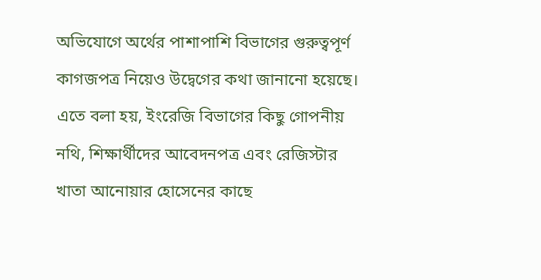অভিযোগে অর্থের পাশাপাশি বিভাগের গুরুত্বপূর্ণ কাগজপত্র নিয়েও উদ্বেগের কথা জানানো হয়েছে। এতে বলা হয়, ইংরেজি বিভাগের কিছু গোপনীয় নথি, শিক্ষার্থীদের আবেদনপত্র এবং রেজিস্টার খাতা আনোয়ার হোসেনের কাছে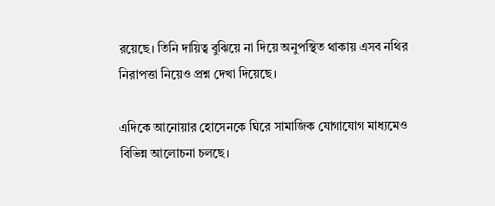রয়েছে। তিনি দায়িত্ব বুঝিয়ে না দিয়ে অনুপস্থিত থাকায় এসব নথির নিরাপত্তা নিয়েও প্রশ্ন দেখা দিয়েছে।

এদিকে আনোয়ার হোসেনকে ঘিরে সামাজিক যোগাযোগ মাধ্যমেও বিভিন্ন আলোচনা চলছে।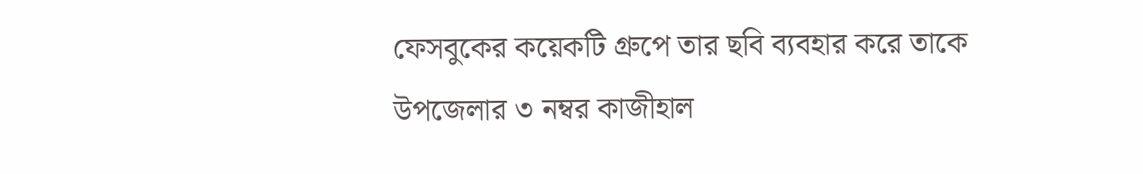ফেসবুকের কয়েকটি গ্রুপে তার ছবি ব্যবহার করে তাকে উপজেলার ৩ নম্বর কাজীহাল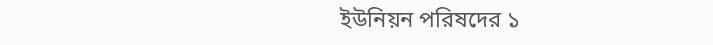ইউনিয়ন পরিষদের ১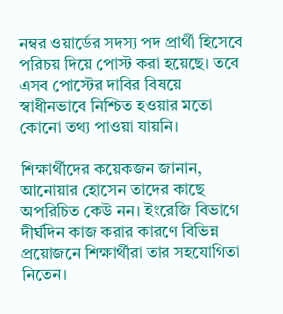নম্বর ওয়ার্ডের সদস্য পদ প্রার্থী হিসেবে পরিচয় দিয়ে পোস্ট করা হয়েছে। তবে এসব পোস্টের দাবির বিষয়ে স্বাধীনভাবে নিশ্চিত হওয়ার মতো কোনো তথ্য পাওয়া যায়নি।

শিক্ষার্থীদের কয়েকজন জানান, আনোয়ার হোসেন তাদের কাছে অপরিচিত কেউ নন। ইংরেজি বিভাগে দীর্ঘদিন কাজ করার কারণে বিভিন্ন প্রয়োজনে শিক্ষার্থীরা তার সহযোগিতা নিতেন।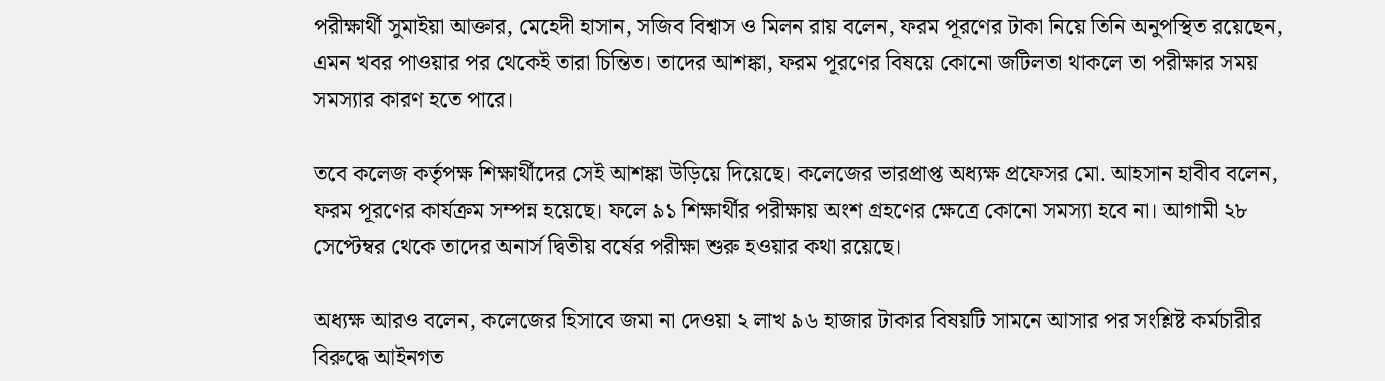পরীক্ষার্থী সুমাইয়া আক্তার, মেহেদী হাসান, সজিব বিশ্বাস ও মিলন রায় বলেন, ফরম পূরণের টাকা নিয়ে তিনি অনুপস্থিত রয়েছেন, এমন খবর পাওয়ার পর থেকেই তারা চিন্তিত। তাদের আশঙ্কা, ফরম পূরণের বিষয়ে কোনো জটিলতা থাকলে তা পরীক্ষার সময় সমস্যার কারণ হতে পারে।

তবে কলেজ কর্তৃপক্ষ শিক্ষার্থীদের সেই আশঙ্কা উড়িয়ে দিয়েছে। কলেজের ভারপ্রাপ্ত অধ্যক্ষ প্রফেসর মো. আহসান হাবীব বলেন, ফরম পূরণের কার্যক্রম সম্পন্ন হয়েছে। ফলে ৯১ শিক্ষার্থীর পরীক্ষায় অংশ গ্রহণের ক্ষেত্রে কোনো সমস্যা হবে না। আগামী ২৮ সেপ্টেম্বর থেকে তাদের অনার্স দ্বিতীয় বর্ষের পরীক্ষা শুরু হওয়ার কথা রয়েছে।

অধ্যক্ষ আরও বলেন, কলেজের হিসাবে জমা না দেওয়া ২ লাখ ৯৬ হাজার টাকার বিষয়টি সামনে আসার পর সংশ্লিষ্ট কর্মচারীর বিরুদ্ধে আইনগত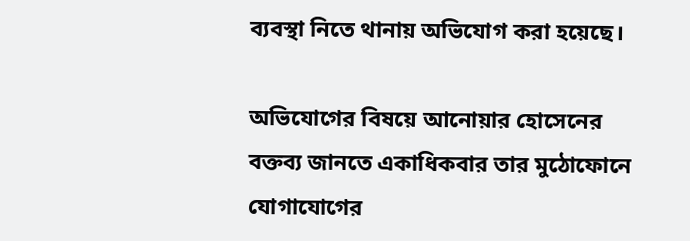ব্যবস্থা নিতে থানায় অভিযোগ করা হয়েছে।

অভিযোগের বিষয়ে আনোয়ার হোসেনের বক্তব্য জানতে একাধিকবার তার মুঠোফোনে যোগাযোগের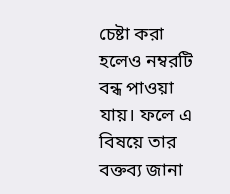চেষ্টা করা হলেও নম্বরটি বন্ধ পাওয়া যায়। ফলে এ বিষয়ে তার বক্তব্য জানা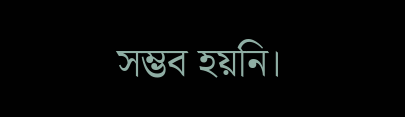সম্ভব হয়নি।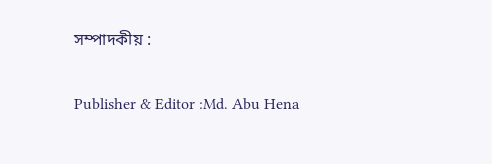সম্পাদকীয় :

Publisher & Editor :Md. Abu Hena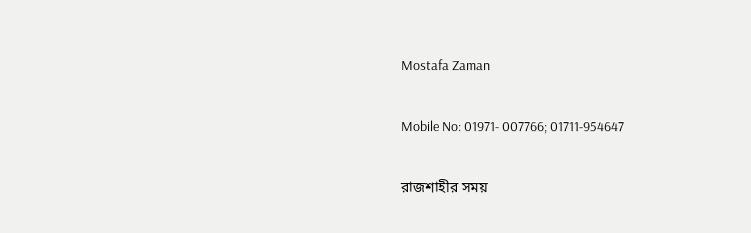Mostafa Zaman

Mobile No: 01971- 007766; 01711-954647

রাজশাহীর সময়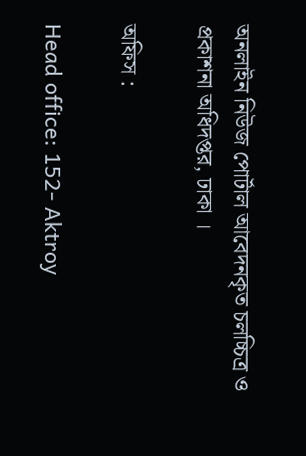অনলাইন নিউজ পোর্টাল আবেদনকৃত চলচ্চিত্র ও প্রকাশনা অধিদপ্তর, ঢাকা ।

অফিস :

Head office: 152- Aktroy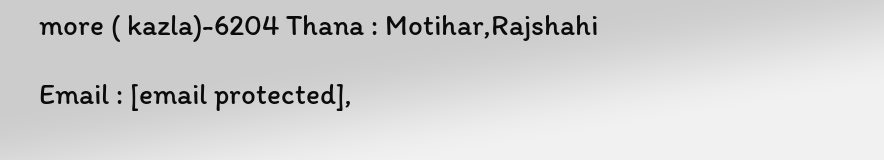more ( kazla)-6204 Thana : Motihar,Rajshahi

Email : [email protected],